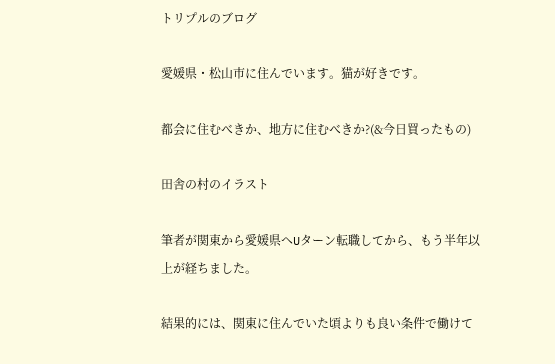トリプルのブログ

愛媛県・松山市に住んでいます。猫が好きです。

都会に住むべきか、地方に住むべきか?(&今日買ったもの)

田舎の村のイラスト

筆者が関東から愛媛県へUターン転職してから、もう半年以上が経ちました。

結果的には、関東に住んでいた頃よりも良い条件で働けて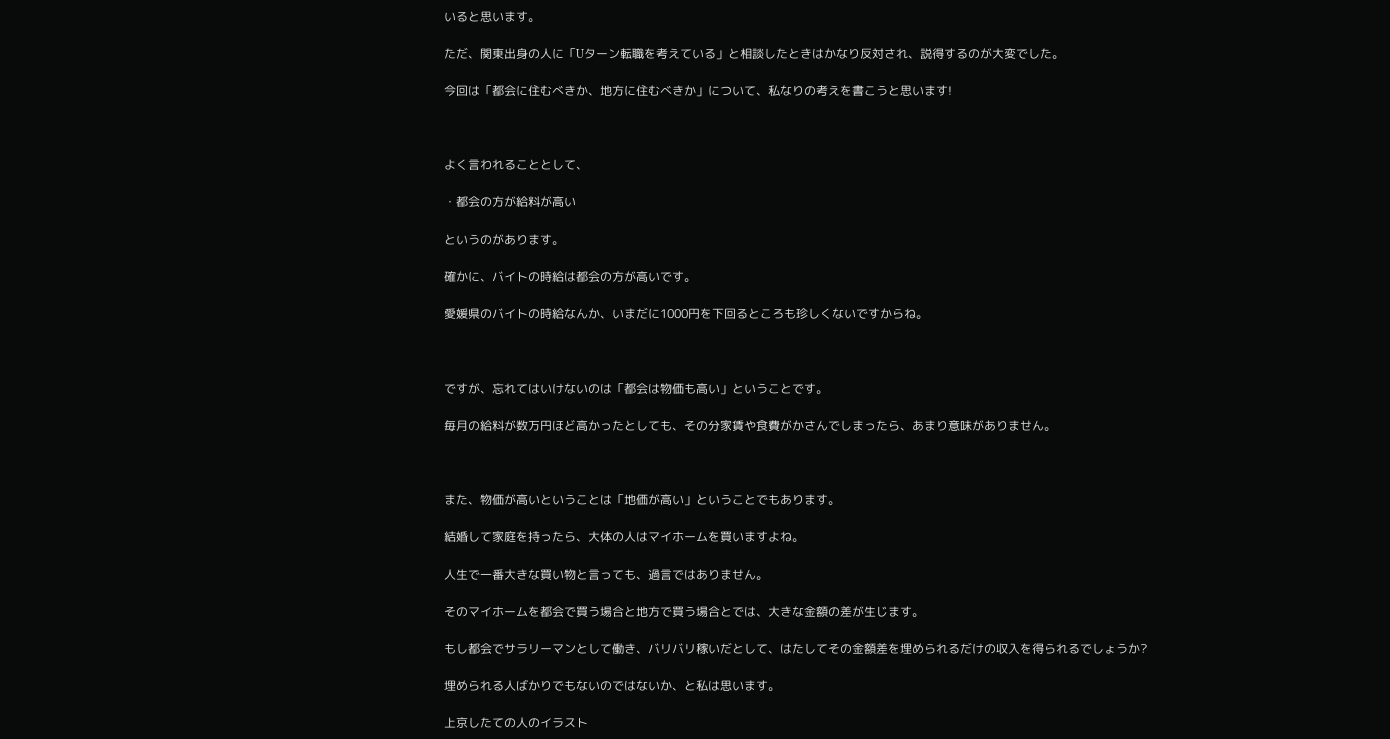いると思います。

ただ、関東出身の人に「Uターン転職を考えている」と相談したときはかなり反対され、説得するのが大変でした。

今回は「都会に住むべきか、地方に住むべきか」について、私なりの考えを書こうと思います!



よく言われることとして、

・都会の方が給料が高い

というのがあります。

確かに、バイトの時給は都会の方が高いです。

愛媛県のバイトの時給なんか、いまだに1000円を下回るところも珍しくないですからね。



ですが、忘れてはいけないのは「都会は物価も高い」ということです。

毎月の給料が数万円ほど高かったとしても、その分家賃や食費がかさんでしまったら、あまり意味がありません。



また、物価が高いということは「地価が高い」ということでもあります。

結婚して家庭を持ったら、大体の人はマイホームを買いますよね。

人生で一番大きな買い物と言っても、過言ではありません。

そのマイホームを都会で買う場合と地方で買う場合とでは、大きな金額の差が生じます。

もし都会でサラリーマンとして働き、バリバリ稼いだとして、はたしてその金額差を埋められるだけの収入を得られるでしょうか?

埋められる人ばかりでもないのではないか、と私は思います。

上京したての人のイラスト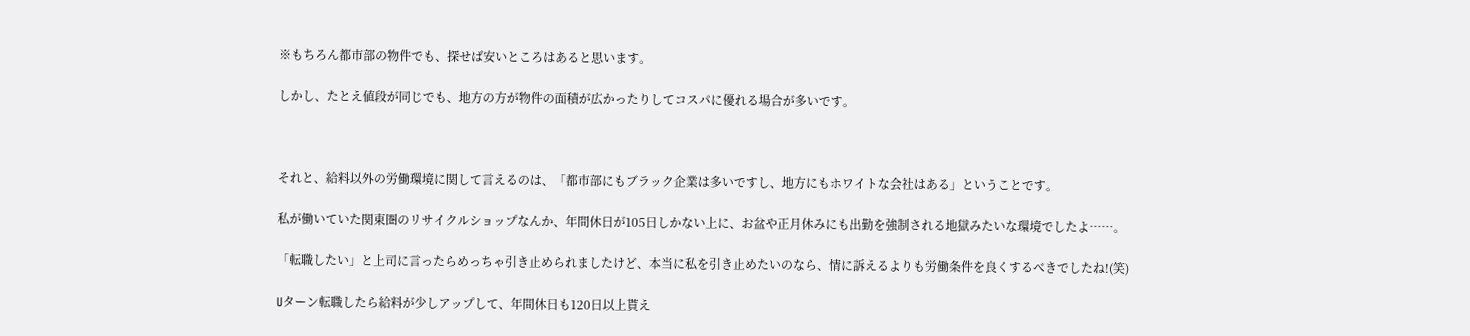※もちろん都市部の物件でも、探せば安いところはあると思います。

しかし、たとえ値段が同じでも、地方の方が物件の面積が広かったりしてコスパに優れる場合が多いです。



それと、給料以外の労働環境に関して言えるのは、「都市部にもブラック企業は多いですし、地方にもホワイトな会社はある」ということです。

私が働いていた関東圏のリサイクルショップなんか、年間休日が105日しかない上に、お盆や正月休みにも出勤を強制される地獄みたいな環境でしたよ……。

「転職したい」と上司に言ったらめっちゃ引き止められましたけど、本当に私を引き止めたいのなら、情に訴えるよりも労働条件を良くするべきでしたね!(笑)

Uターン転職したら給料が少しアップして、年間休日も120日以上貰え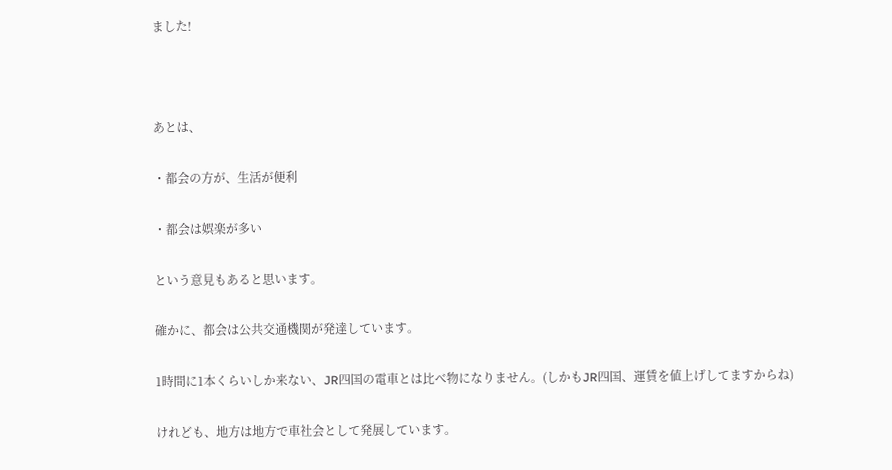ました!



あとは、

・都会の方が、生活が便利

・都会は娯楽が多い

という意見もあると思います。

確かに、都会は公共交通機関が発達しています。

1時間に1本くらいしか来ない、JR四国の電車とは比べ物になりません。(しかもJR四国、運賃を値上げしてますからね)

けれども、地方は地方で車社会として発展しています。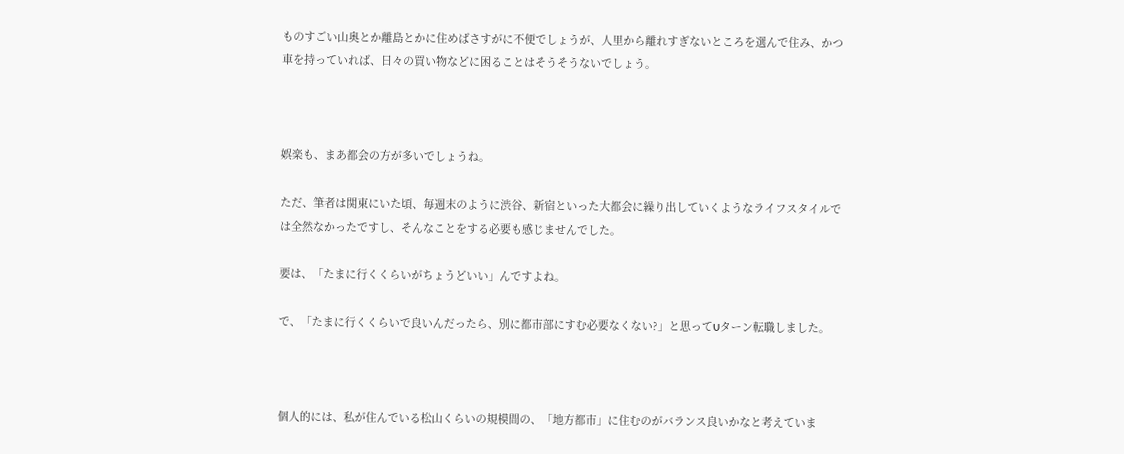ものすごい山奥とか離島とかに住めばさすがに不便でしょうが、人里から離れすぎないところを選んで住み、かつ車を持っていれば、日々の買い物などに困ることはそうそうないでしょう。



娯楽も、まあ都会の方が多いでしょうね。

ただ、筆者は関東にいた頃、毎週末のように渋谷、新宿といった大都会に繰り出していくようなライフスタイルでは全然なかったですし、そんなことをする必要も感じませんでした。

要は、「たまに行くくらいがちょうどいい」んですよね。

で、「たまに行くくらいで良いんだったら、別に都市部にすむ必要なくない?」と思ってUターン転職しました。



個人的には、私が住んでいる松山くらいの規模間の、「地方都市」に住むのがバランス良いかなと考えていま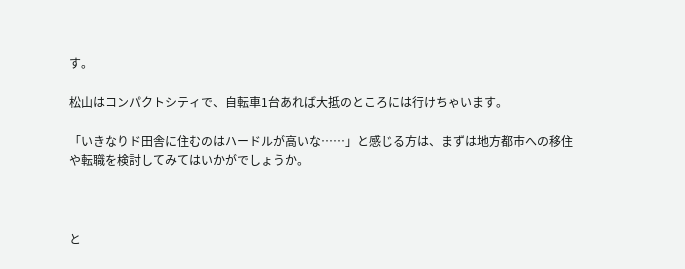す。

松山はコンパクトシティで、自転車1台あれば大抵のところには行けちゃいます。

「いきなりド田舎に住むのはハードルが高いな……」と感じる方は、まずは地方都市への移住や転職を検討してみてはいかがでしょうか。



と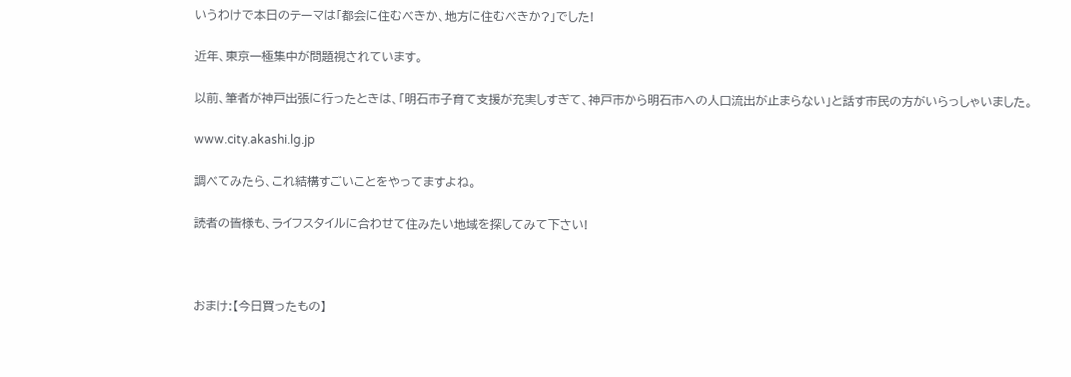いうわけで本日のテーマは「都会に住むべきか、地方に住むべきか?」でした!

近年、東京一極集中が問題視されています。

以前、筆者が神戸出張に行ったときは、「明石市子育て支援が充実しすぎて、神戸市から明石市への人口流出が止まらない」と話す市民の方がいらっしゃいました。

www.city.akashi.lg.jp

調べてみたら、これ結構すごいことをやってますよね。

読者の皆様も、ライフスタイルに合わせて住みたい地域を探してみて下さい!



おまけ:【今日買ったもの】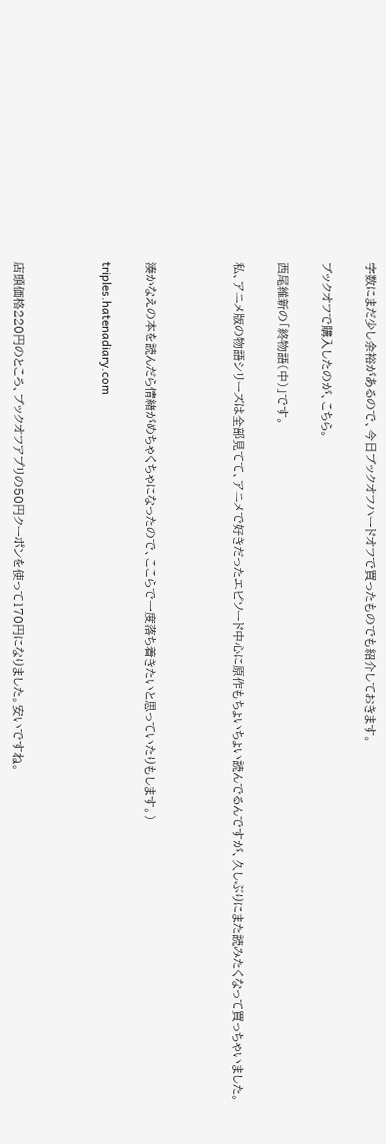字数にまだ少し余裕があるので、今日ブックオフハードオフで買ったものでも紹介しておきます。

ブックオフで購入したのが、こちら。

西尾維新の「終物語(中)」です。

私、アニメ版の物語シリーズは全部見てて、アニメで好きだったエピソード中心に原作もちょいちょい読んでるんですが、久しぶりにまた読みたくなって買っちゃいました。



湊かなえの本を読んだら情緒がめちゃくちゃになったので、ここらで一度落ち着きたいと思っていたりもします。)

triples.hatenadiary.com



店頭価格220円のところ、ブックオフアプリの50円クーポンを使って170円になりました。安いですね。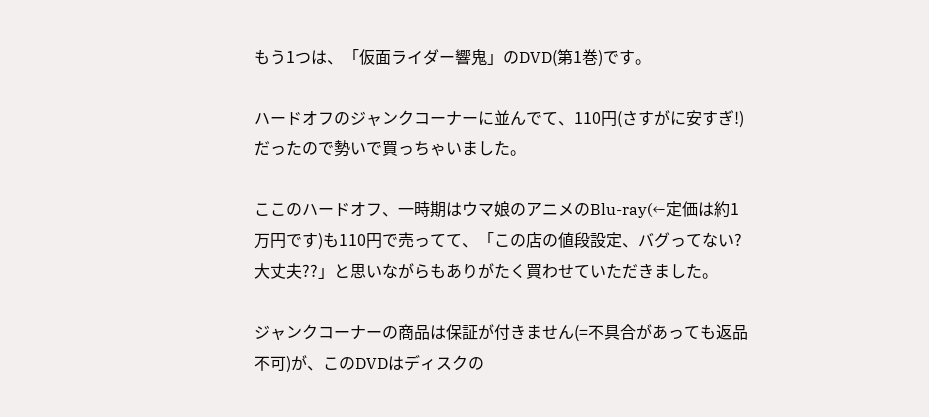もう1つは、「仮面ライダー響鬼」のDVD(第1巻)です。

ハードオフのジャンクコーナーに並んでて、110円(さすがに安すぎ!)だったので勢いで買っちゃいました。

ここのハードオフ、一時期はウマ娘のアニメのBlu-ray(←定価は約1万円です)も110円で売ってて、「この店の値段設定、バグってない? 大丈夫??」と思いながらもありがたく買わせていただきました。

ジャンクコーナーの商品は保証が付きません(=不具合があっても返品不可)が、このDVDはディスクの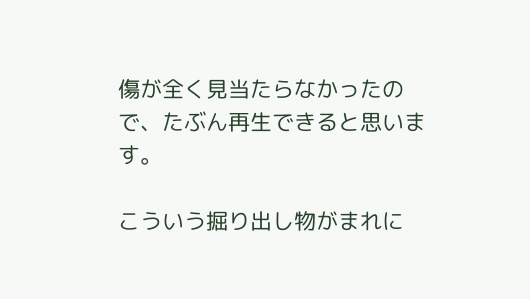傷が全く見当たらなかったので、たぶん再生できると思います。

こういう掘り出し物がまれに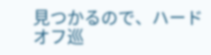見つかるので、ハードオフ巡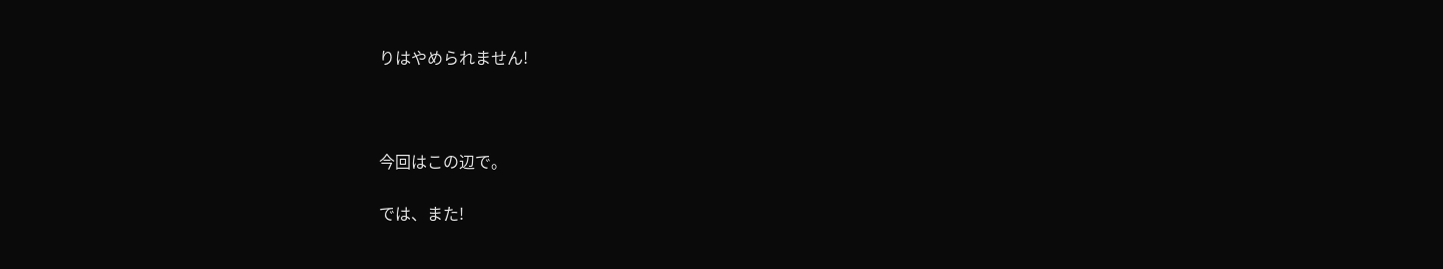りはやめられません!



今回はこの辺で。

では、また!